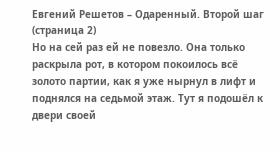Евгений Решетов – Одаренный. Второй шаг (страница 2)
Но на сей раз ей не повезло. Она только раскрыла рот, в котором покоилось всё золото партии, как я уже нырнул в лифт и поднялся на седьмой этаж. Тут я подошёл к двери своей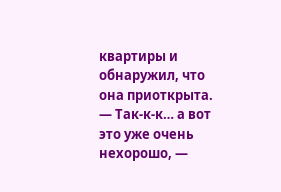квартиры и обнаружил, что она приоткрыта.
— Так-к-к… а вот это уже очень нехорошо, —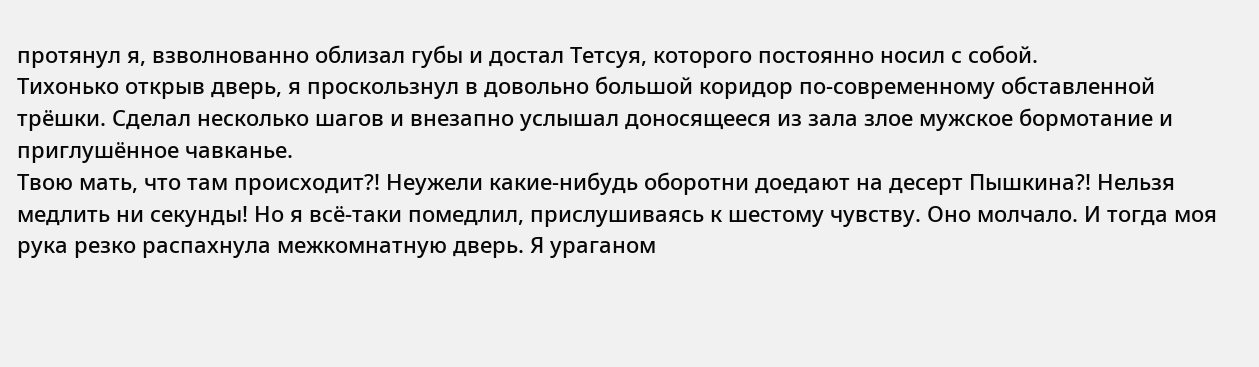протянул я, взволнованно облизал губы и достал Тетсуя, которого постоянно носил с собой.
Тихонько открыв дверь, я проскользнул в довольно большой коридор по-современному обставленной трёшки. Сделал несколько шагов и внезапно услышал доносящееся из зала злое мужское бормотание и приглушённое чавканье.
Твою мать, что там происходит?! Неужели какие-нибудь оборотни доедают на десерт Пышкина?! Нельзя медлить ни секунды! Но я всё-таки помедлил, прислушиваясь к шестому чувству. Оно молчало. И тогда моя рука резко распахнула межкомнатную дверь. Я ураганом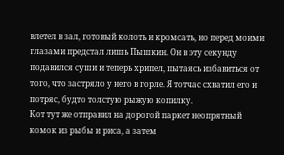влетел в зал, готовый колоть и кромсать, но перед моими глазами предстал лишь Пышкин. Он в эту секунду подавился суши и теперь хрипел, пытаясь избавиться от того, что застряло у него в горле. Я тотчас схватил его и потряс, будто толстую рыжую копилку.
Кот тут же отправил на дорогой паркет неопрятный комок из рыбы и риса, а затем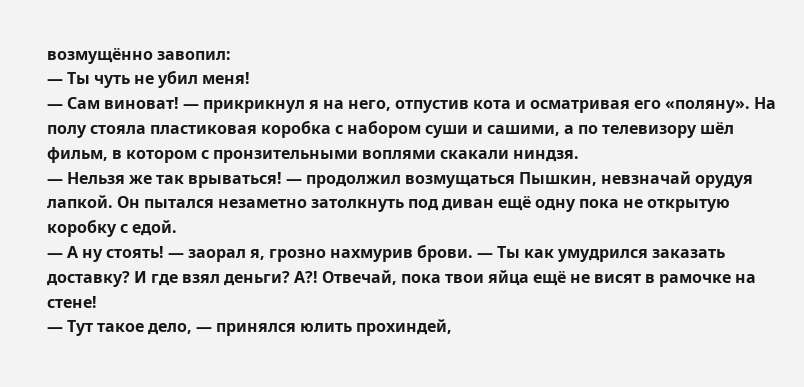возмущённо завопил:
— Ты чуть не убил меня!
— Сам виноват! — прикрикнул я на него, отпустив кота и осматривая его «поляну». На полу стояла пластиковая коробка с набором суши и сашими, а по телевизору шёл фильм, в котором с пронзительными воплями скакали ниндзя.
— Нельзя же так врываться! — продолжил возмущаться Пышкин, невзначай орудуя лапкой. Он пытался незаметно затолкнуть под диван ещё одну пока не открытую коробку с едой.
— А ну стоять! — заорал я, грозно нахмурив брови. — Ты как умудрился заказать доставку? И где взял деньги? А?! Отвечай, пока твои яйца ещё не висят в рамочке на стене!
— Тут такое дело, — принялся юлить прохиндей,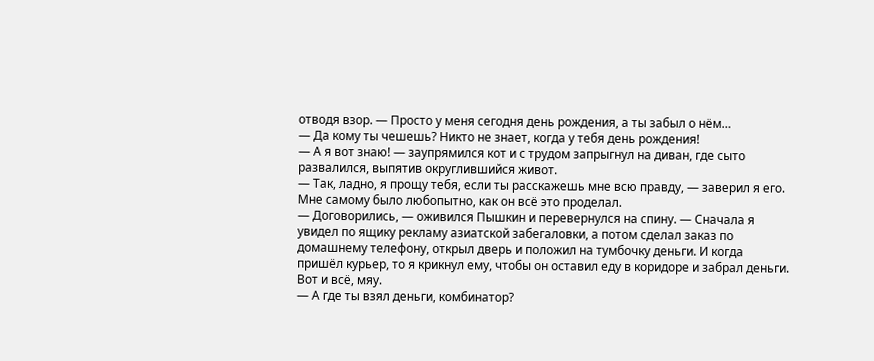отводя взор. — Просто у меня сегодня день рождения, а ты забыл о нём…
— Да кому ты чешешь? Никто не знает, когда у тебя день рождения!
— А я вот знаю! — заупрямился кот и с трудом запрыгнул на диван, где сыто развалился, выпятив округлившийся живот.
— Так, ладно, я прощу тебя, если ты расскажешь мне всю правду, — заверил я его. Мне самому было любопытно, как он всё это проделал.
— Договорились, — оживился Пышкин и перевернулся на спину. — Сначала я увидел по ящику рекламу азиатской забегаловки, а потом сделал заказ по домашнему телефону, открыл дверь и положил на тумбочку деньги. И когда пришёл курьер, то я крикнул ему, чтобы он оставил еду в коридоре и забрал деньги. Вот и всё, мяу.
— А где ты взял деньги, комбинатор?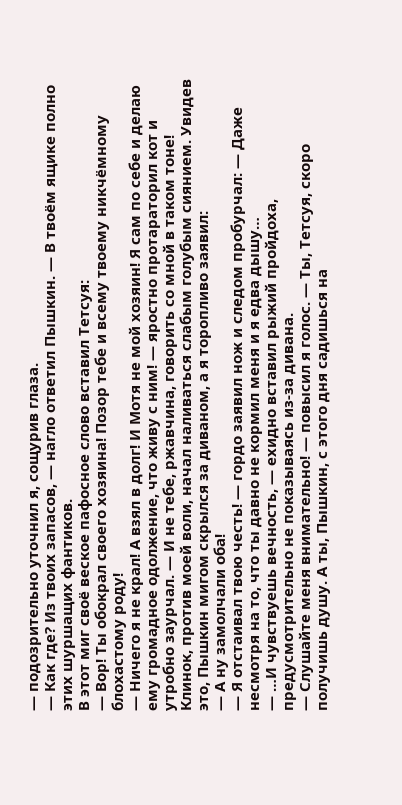— подозрительно уточнил я, сощурив глаза.
— Как где? Из твоих запасов, — нагло ответил Пышкин. — В твоём ящике полно этих шуршащих фантиков.
В этот миг своё веское пафосное слово вставил Тетсуя:
— Вор! Ты обокрал своего хозяина! Позор тебе и всему твоему никчёмному блохастому роду!
— Ничего я не крал! А взял в долг! И Мотя не мой хозяин! Я сам по себе и делаю ему громадное одолжение, что живу с ним! — яростно протараторил кот и утробно заурчал. — И не тебе, ржавчина, говорить со мной в таком тоне!
Клинок, против моей воли, начал наливаться слабым голубым сиянием. Увидев это, Пышкин мигом скрылся за диваном, а я торопливо заявил:
— А ну замолчали оба!
— Я отстаивал твою честь! — гордо заявил нож и следом пробурчал: — Даже несмотря на то, что ты давно не кормил меня и я едва дышу…
— …И чувствуешь вечность, — ехидно вставил рыжий пройдоха, предусмотрительно не показываясь из-за дивана.
— Слушайте меня внимательно! — повысил я голос. — Ты, Тетсуя, скоро получишь душу. А ты, Пышкин, с этого дня садишься на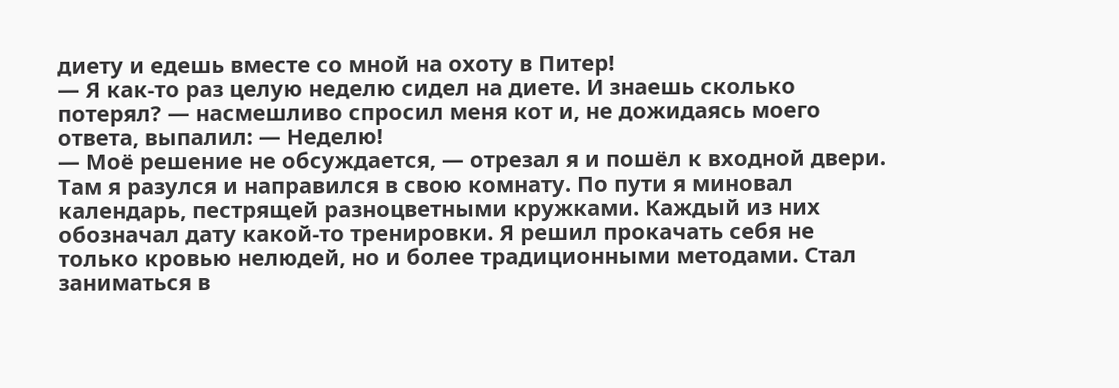диету и едешь вместе со мной на охоту в Питер!
— Я как-то раз целую неделю сидел на диете. И знаешь сколько потерял? — насмешливо спросил меня кот и, не дожидаясь моего ответа, выпалил: — Неделю!
— Моё решение не обсуждается, — отрезал я и пошёл к входной двери.
Там я разулся и направился в свою комнату. По пути я миновал календарь, пестрящей разноцветными кружками. Каждый из них обозначал дату какой-то тренировки. Я решил прокачать себя не только кровью нелюдей, но и более традиционными методами. Стал заниматься в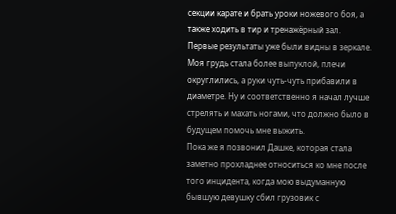секции карате и брать уроки ножевого боя, а также ходить в тир и тренажёрный зал.
Первые результаты уже были видны в зеркале. Моя грудь стала более выпуклой, плечи округлились, а руки чуть-чуть прибавили в диаметре. Ну и соответственно я начал лучше стрелять и махать ногами, что должно было в будущем помочь мне выжить.
Пока же я позвонил Дашке, которая стала заметно прохладнее относиться ко мне после того инцидента, когда мою выдуманную бывшую девушку сбил грузовик с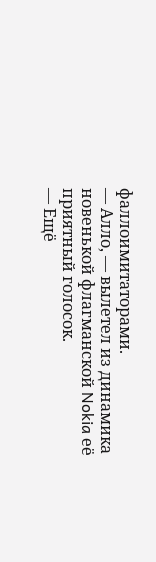фаллоимитаторами.
— Алло, — вылетел из динамика новенькой флагманской Nokia её приятный голосок.
— Ещё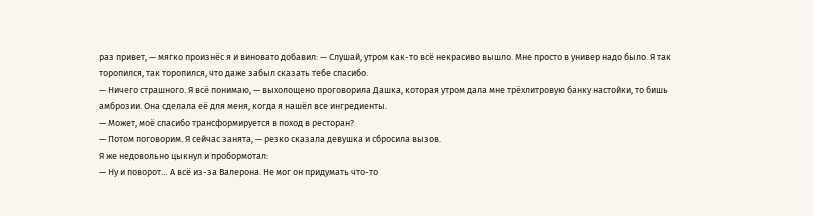раз привет, — мягко произнёс я и виновато добавил: — Слушай, утром как-то всё некрасиво вышло. Мне просто в универ надо было. Я так торопился, так торопился, что даже забыл сказать тебе спасибо.
— Ничего страшного. Я всё понимаю, — выхолощено проговорила Дашка, которая утром дала мне трёхлитровую банку настойки, то бишь амброзии. Она сделала её для меня, когда я нашёл все ингредиенты.
— Может, моё спасибо трансформируется в поход в ресторан?
— Потом поговорим. Я сейчас занята, — резко сказала девушка и сбросила вызов.
Я же недовольно цыкнул и пробормотал:
— Ну и поворот… А всё из-за Валерона. Не мог он придумать что-то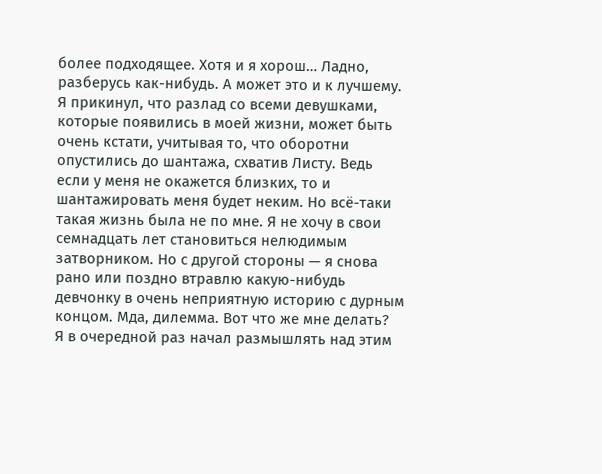более подходящее. Хотя и я хорош… Ладно, разберусь как-нибудь. А может это и к лучшему.
Я прикинул, что разлад со всеми девушками, которые появились в моей жизни, может быть очень кстати, учитывая то, что оборотни опустились до шантажа, схватив Листу. Ведь если у меня не окажется близких, то и шантажировать меня будет неким. Но всё-таки такая жизнь была не по мне. Я не хочу в свои семнадцать лет становиться нелюдимым затворником. Но с другой стороны — я снова рано или поздно втравлю какую-нибудь девчонку в очень неприятную историю с дурным концом. Мда, дилемма. Вот что же мне делать?
Я в очередной раз начал размышлять над этим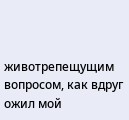животрепещущим вопросом, как вдруг ожил мой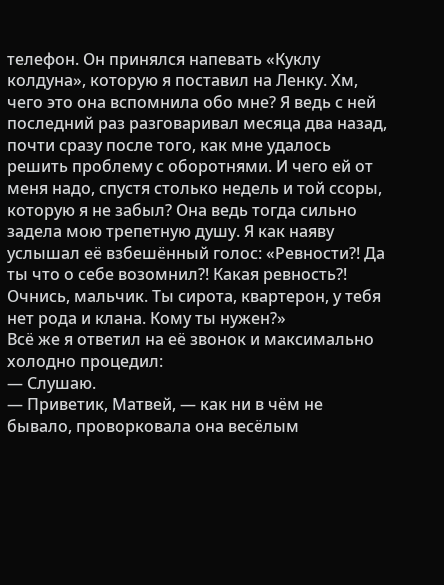телефон. Он принялся напевать «Куклу колдуна», которую я поставил на Ленку. Хм, чего это она вспомнила обо мне? Я ведь с ней последний раз разговаривал месяца два назад, почти сразу после того, как мне удалось решить проблему с оборотнями. И чего ей от меня надо, спустя столько недель и той ссоры, которую я не забыл? Она ведь тогда сильно задела мою трепетную душу. Я как наяву услышал её взбешённый голос: «Ревности?! Да ты что о себе возомнил?! Какая ревность?! Очнись, мальчик. Ты сирота, квартерон, у тебя нет рода и клана. Кому ты нужен?»
Всё же я ответил на её звонок и максимально холодно процедил:
— Слушаю.
— Приветик, Матвей, — как ни в чём не бывало, проворковала она весёлым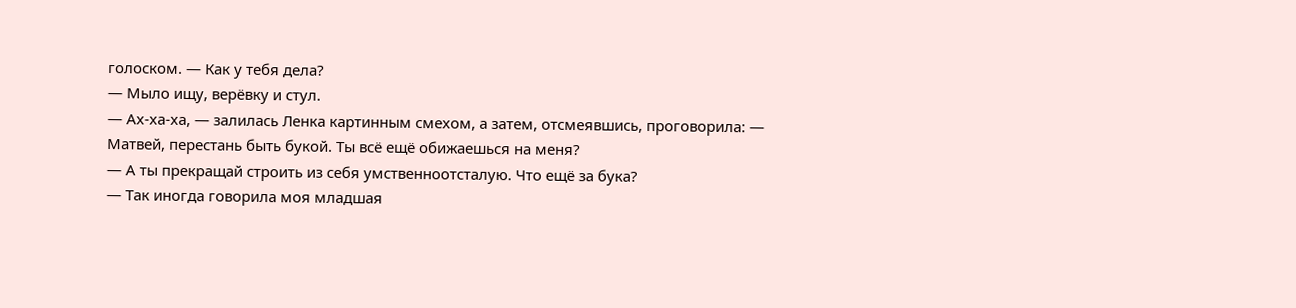голоском. — Как у тебя дела?
— Мыло ищу, верёвку и стул.
— Ах-ха-ха, — залилась Ленка картинным смехом, а затем, отсмеявшись, проговорила: — Матвей, перестань быть букой. Ты всё ещё обижаешься на меня?
— А ты прекращай строить из себя умственноотсталую. Что ещё за бука?
— Так иногда говорила моя младшая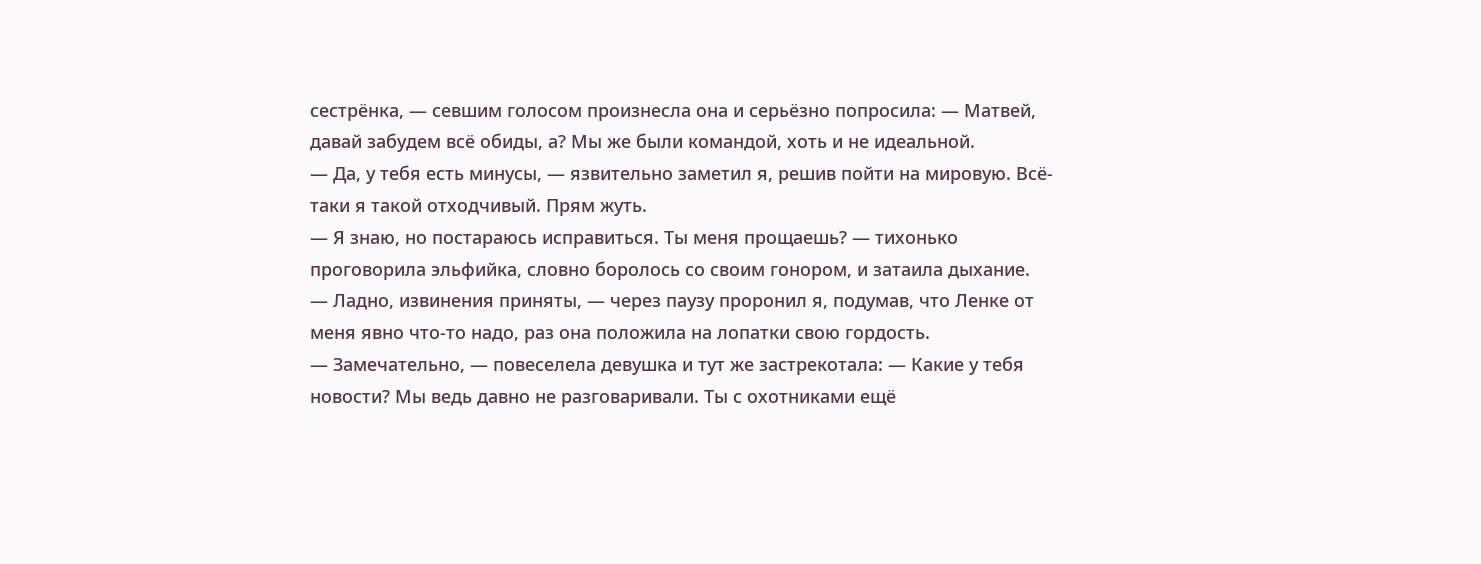сестрёнка, — севшим голосом произнесла она и серьёзно попросила: — Матвей, давай забудем всё обиды, а? Мы же были командой, хоть и не идеальной.
— Да, у тебя есть минусы, — язвительно заметил я, решив пойти на мировую. Всё-таки я такой отходчивый. Прям жуть.
— Я знаю, но постараюсь исправиться. Ты меня прощаешь? — тихонько проговорила эльфийка, словно боролось со своим гонором, и затаила дыхание.
— Ладно, извинения приняты, — через паузу проронил я, подумав, что Ленке от меня явно что-то надо, раз она положила на лопатки свою гордость.
— Замечательно, — повеселела девушка и тут же застрекотала: — Какие у тебя новости? Мы ведь давно не разговаривали. Ты с охотниками ещё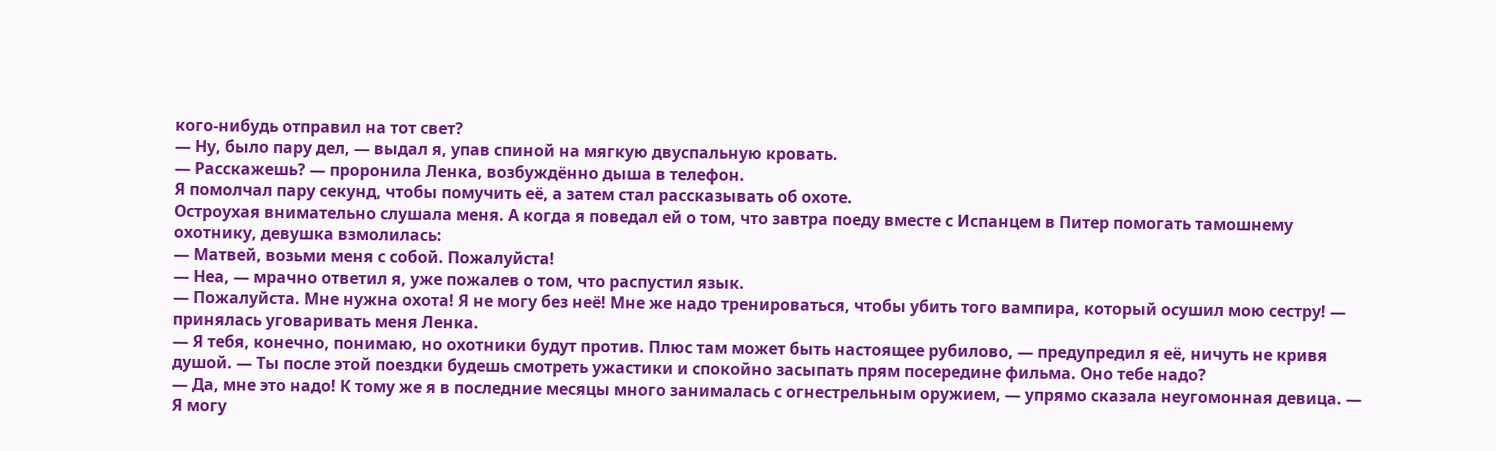кого-нибудь отправил на тот свет?
— Ну, было пару дел, — выдал я, упав спиной на мягкую двуспальную кровать.
— Расскажешь? — проронила Ленка, возбуждённо дыша в телефон.
Я помолчал пару секунд, чтобы помучить её, а затем стал рассказывать об охоте.
Остроухая внимательно слушала меня. А когда я поведал ей о том, что завтра поеду вместе с Испанцем в Питер помогать тамошнему охотнику, девушка взмолилась:
— Матвей, возьми меня с собой. Пожалуйста!
— Неа, — мрачно ответил я, уже пожалев о том, что распустил язык.
— Пожалуйста. Мне нужна охота! Я не могу без неё! Мне же надо тренироваться, чтобы убить того вампира, который осушил мою сестру! — принялась уговаривать меня Ленка.
— Я тебя, конечно, понимаю, но охотники будут против. Плюс там может быть настоящее рубилово, — предупредил я её, ничуть не кривя душой. — Ты после этой поездки будешь смотреть ужастики и спокойно засыпать прям посередине фильма. Оно тебе надо?
— Да, мне это надо! К тому же я в последние месяцы много занималась с огнестрельным оружием, — упрямо сказала неугомонная девица. — Я могу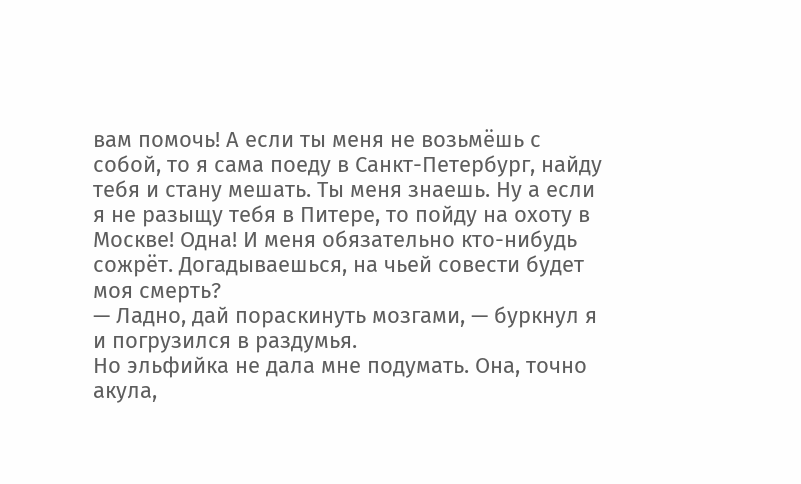вам помочь! А если ты меня не возьмёшь с собой, то я сама поеду в Санкт-Петербург, найду тебя и стану мешать. Ты меня знаешь. Ну а если я не разыщу тебя в Питере, то пойду на охоту в Москве! Одна! И меня обязательно кто-нибудь сожрёт. Догадываешься, на чьей совести будет моя смерть?
— Ладно, дай пораскинуть мозгами, — буркнул я и погрузился в раздумья.
Но эльфийка не дала мне подумать. Она, точно акула,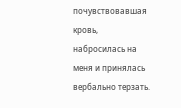почувствовавшая кровь, набросилась на меня и принялась вербально терзать.